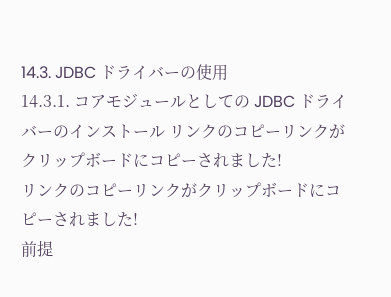14.3. JDBC ドライバーの使用
14.3.1. コアモジュールとしての JDBC ドライバーのインストール リンクのコピーリンクがクリップボードにコピーされました!
リンクのコピーリンクがクリップボードにコピーされました!
前提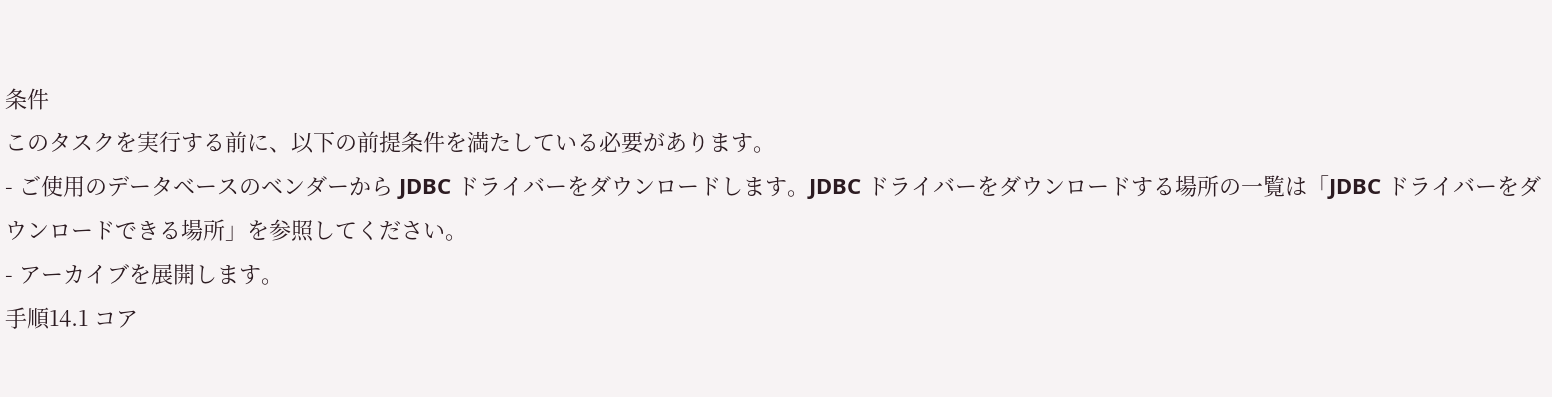条件
このタスクを実行する前に、以下の前提条件を満たしている必要があります。
- ご使用のデータベースのベンダーから JDBC ドライバーをダウンロードします。JDBC ドライバーをダウンロードする場所の一覧は「JDBC ドライバーをダウンロードできる場所」を参照してください。
- アーカイブを展開します。
手順14.1 コア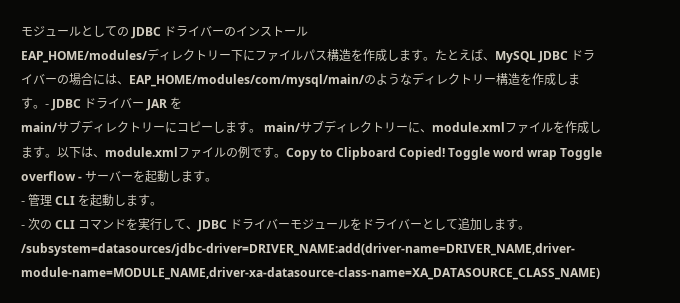モジュールとしての JDBC ドライバーのインストール
EAP_HOME/modules/ディレクトリー下にファイルパス構造を作成します。たとえば、MySQL JDBC ドライバーの場合には、EAP_HOME/modules/com/mysql/main/のようなディレクトリー構造を作成します。- JDBC ドライバー JAR を
main/サブディレクトリーにコピーします。 main/サブディレクトリーに、module.xmlファイルを作成します。以下は、module.xmlファイルの例です。Copy to Clipboard Copied! Toggle word wrap Toggle overflow - サーバーを起動します。
- 管理 CLI を起動します。
- 次の CLI コマンドを実行して、JDBC ドライバーモジュールをドライバーとして追加します。
/subsystem=datasources/jdbc-driver=DRIVER_NAME:add(driver-name=DRIVER_NAME,driver-module-name=MODULE_NAME,driver-xa-datasource-class-name=XA_DATASOURCE_CLASS_NAME)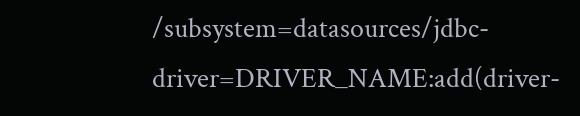/subsystem=datasources/jdbc-driver=DRIVER_NAME:add(driver-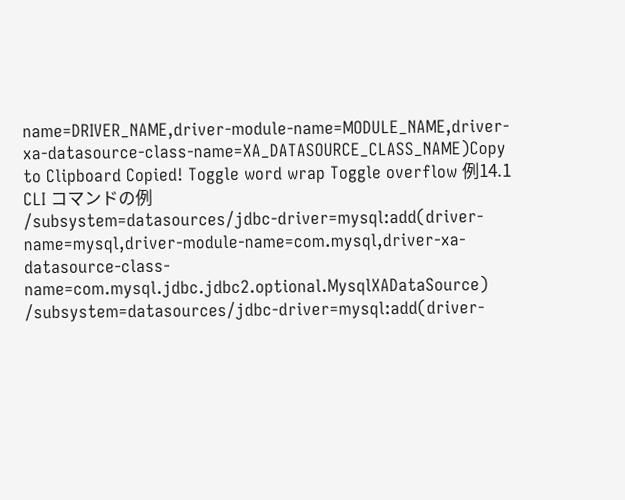name=DRIVER_NAME,driver-module-name=MODULE_NAME,driver-xa-datasource-class-name=XA_DATASOURCE_CLASS_NAME)Copy to Clipboard Copied! Toggle word wrap Toggle overflow 例14.1 CLI コマンドの例
/subsystem=datasources/jdbc-driver=mysql:add(driver-name=mysql,driver-module-name=com.mysql,driver-xa-datasource-class-name=com.mysql.jdbc.jdbc2.optional.MysqlXADataSource)
/subsystem=datasources/jdbc-driver=mysql:add(driver-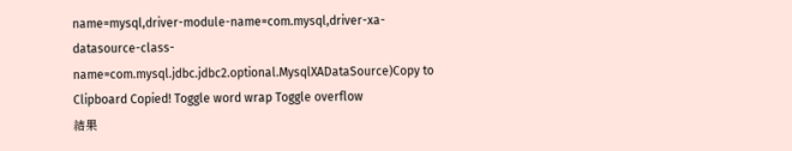name=mysql,driver-module-name=com.mysql,driver-xa-datasource-class-name=com.mysql.jdbc.jdbc2.optional.MysqlXADataSource)Copy to Clipboard Copied! Toggle word wrap Toggle overflow
結果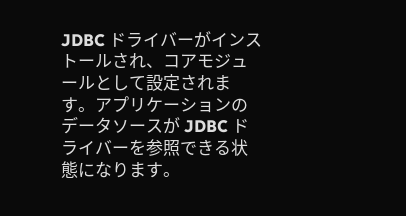JDBC ドライバーがインストールされ、コアモジュールとして設定されます。アプリケーションのデータソースが JDBC ドライバーを参照できる状態になります。